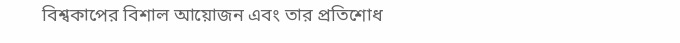বিশ্বকাপের বিশাল আয়োজন এবং তার প্রতিশোধ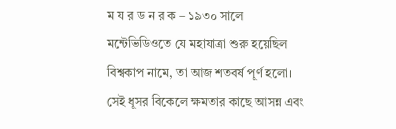ম য র ড ন র ক – ১৯৩০ সালে মন্টেভিডিওতে যে মহাযাত্রা শুরু হয়েছিল বিশ্বকাপ নামে, তা আজ শতবর্ষ পূর্ণ হলো। সেই ধূসর বিকেলে ক্ষমতার কাছে আসন্ন এবং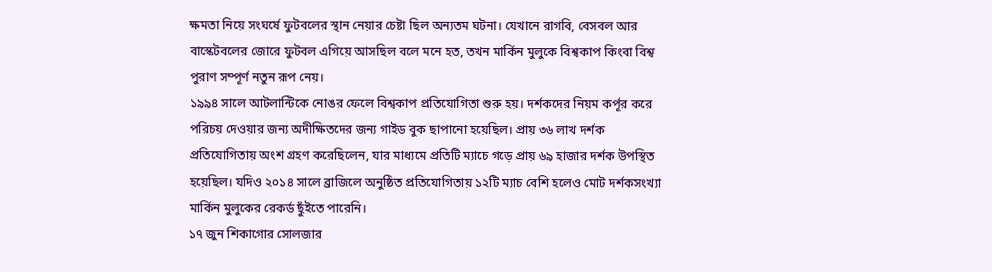ক্ষমতা নিয়ে সংঘর্ষে ফুটবলের স্থান নেয়ার চেষ্টা ছিল অন্যতম ঘটনা। যেখানে রাগবি, বেসবল আর বাস্কেটবলের জোরে ফুটবল এগিয়ে আসছিল বলে মনে হত, তখন মার্কিন মুলুকে বিশ্বকাপ কিংবা বিশ্ব পুরাণ সম্পূর্ণ নতুন রূপ নেয়।
১৯৯৪ সালে আটলান্টিকে নোঙর ফেলে বিশ্বকাপ প্রতিযোগিতা শুরু হয়। দর্শকদের নিয়ম কর্পূর করে পরিচয় দেওয়ার জন্য অদীক্ষিতদের জন্য গাইড বুক ছাপানো হয়েছিল। প্রায় ৩৬ লাখ দর্শক প্রতিযোগিতায় অংশ গ্রহণ করেছিলেন, যার মাধ্যমে প্রতিটি ম্যাচে গড়ে প্রায় ৬৯ হাজার দর্শক উপস্থিত হয়েছিল। যদিও ২০১৪ সালে ব্রাজিলে অনুষ্ঠিত প্রতিযোগিতায় ১২টি ম্যাচ বেশি হলেও মোট দর্শকসংখ্যা মার্কিন মুলুকের রেকর্ড ছুঁইতে পারেনি।
১৭ জুন শিকাগোর সোলজার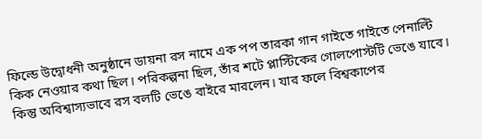ফিল্ডে উদ্বোধনী অনুষ্ঠানে ডায়না রস নামে এক পপ তারকা গান গাইতে গাইতে পেনাল্টি কিক নেওয়ার কথা ছিল। পরিকল্পনা ছিল, তাঁর শটে প্লাস্টিকের গোলপোস্টটি ভেঙে যাবে। কিন্তু অবিশ্বাস্যভাবে রস বলটি ভেঙে বাইরে মারলেন। যার ফলে বিশ্বকাপের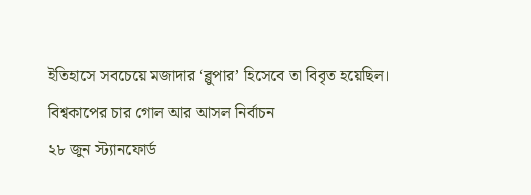ইতিহাসে সবচেয়ে মজাদার ‘ব্লুপার’ হিসেবে তা বিবৃত হয়েছিল।
বিশ্বকাপের চার গোল আর আসল নির্বাচন
২৮ জুন স্ট্যানফোর্ড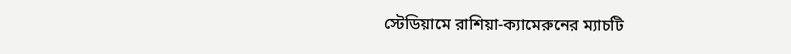স্টেডিয়ামে রাশিয়া-ক্যামেরুনের ম্যাচটি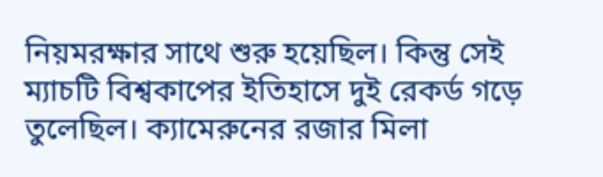নিয়মরক্ষার সাথে শুরু হয়েছিল। কিন্তু সেই ম্যাচটি বিশ্বকাপের ইতিহাসে দুই রেকর্ড গড়ে তুলেছিল। ক্যামেরুনের রজার মিলা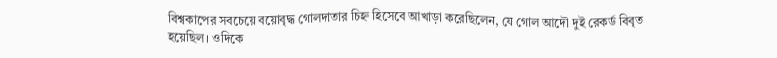বিশ্বকাপের সবচেয়ে বয়োবৃদ্ধ গোলদাতার চিহ্ন হিসেবে আখাড়া করেছিলেন, যে গোল আদৌ দুই রেকর্ড বিবৃত হয়েছিল। ওদিকে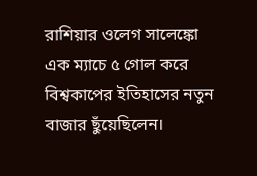রাশিয়ার ওলেগ সালেঙ্কো এক ম্যাচে ৫ গোল করে বিশ্বকাপের ইতিহাসের নতুন বাজার ছুঁয়েছিলেন।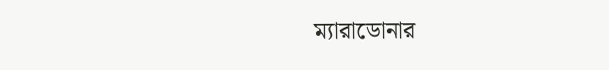ম্যারাডোনার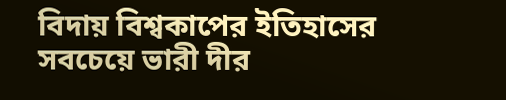বিদায় বিশ্বকাপের ইতিহাসের সবচেয়ে ভারী দীর